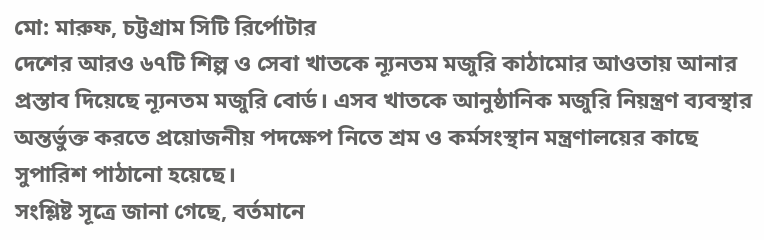মো: মারুফ, চট্টগ্রাম সিটি রির্পোটার
দেশের আরও ৬৭টি শিল্প ও সেবা খাতকে ন্যূনতম মজুরি কাঠামোর আওতায় আনার প্রস্তাব দিয়েছে ন্যূনতম মজুরি বোর্ড। এসব খাতকে আনুষ্ঠানিক মজুরি নিয়ন্ত্রণ ব্যবস্থার অন্তর্ভুক্ত করতে প্রয়োজনীয় পদক্ষেপ নিতে শ্রম ও কর্মসংস্থান মন্ত্রণালয়ের কাছে সুপারিশ পাঠানো হয়েছে।
সংশ্লিষ্ট সূত্রে জানা গেছে, বর্তমানে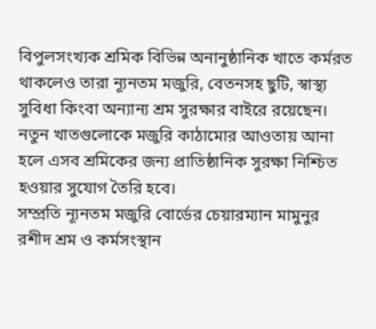বিপুলসংখ্যক শ্রমিক বিভিন্ন অনানুষ্ঠানিক খাতে কর্মরত থাকলেও তারা ন্যূনতম মজুরি, বেতনসহ ছুটি, স্বাস্থ্য সুবিধা কিংবা অন্যান্য শ্রম সুরক্ষার বাইরে রয়েছেন। নতুন খাতগুলোকে মজুরি কাঠামোর আওতায় আনা হলে এসব শ্রমিকের জন্য প্রাতিষ্ঠানিক সুরক্ষা নিশ্চিত হওয়ার সুযোগ তৈরি হবে।
সম্প্রতি ন্যূনতম মজুরি বোর্ডের চেয়ারম্যান মামুনুর রশীদ শ্রম ও কর্মসংস্থান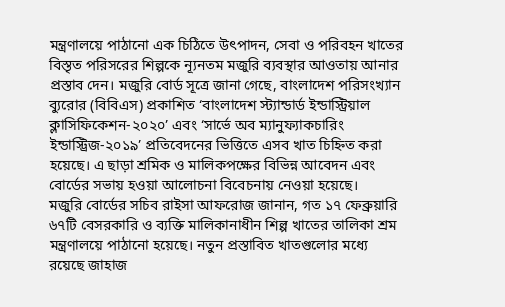মন্ত্রণালয়ে পাঠানো এক চিঠিতে উৎপাদন, সেবা ও পরিবহন খাতের বিস্তৃত পরিসরের শিল্পকে ন্যূনতম মজুরি ব্যবস্থার আওতায় আনার প্রস্তাব দেন। মজুরি বোর্ড সূত্রে জানা গেছে, বাংলাদেশ পরিসংখ্যান ব্যুরোর (বিবিএস) প্রকাশিত ‘বাংলাদেশ স্ট্যান্ডার্ড ইন্ডাস্ট্রিয়াল ক্লাসিফিকেশন-২০২০’ এবং ‘সার্ভে অব ম্যানুফ্যাকচারিং ইন্ডাস্ট্রিজ-২০১৯’ প্রতিবেদনের ভিত্তিতে এসব খাত চিহ্নিত করা হয়েছে। এ ছাড়া শ্রমিক ও মালিকপক্ষের বিভিন্ন আবেদন এবং বোর্ডের সভায় হওয়া আলোচনা বিবেচনায় নেওয়া হয়েছে।
মজুরি বোর্ডের সচিব রাইসা আফরোজ জানান, গত ১৭ ফেব্রুয়ারি ৬৭টি বেসরকারি ও ব্যক্তি মালিকানাধীন শিল্প খাতের তালিকা শ্রম মন্ত্রণালয়ে পাঠানো হয়েছে। নতুন প্রস্তাবিত খাতগুলোর মধ্যে রয়েছে জাহাজ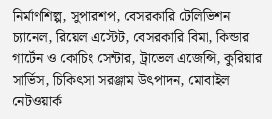নির্মাণশিল্প, সুপারশপ, বেসরকারি টেলিভিশন চ্যানেল, রিয়েল এস্টেট, বেসরকারি বিমা, কিন্ডার গার্টেন ও কোচিং সেন্টার, ট্রাভেল এজেন্সি, কুরিয়ার সার্ভিস, চিকিৎসা সরঞ্জাম উৎপাদন, মোবাইল নেটওয়ার্ক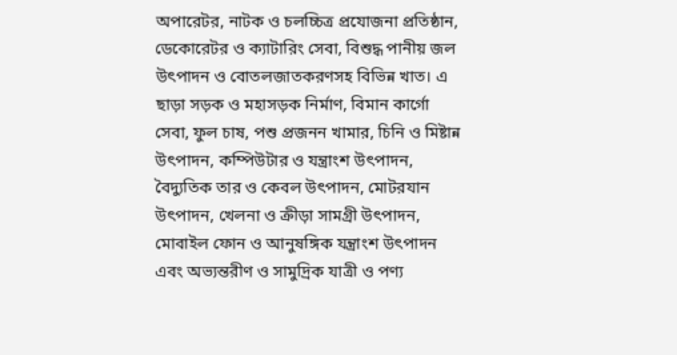অপারেটর, নাটক ও চলচ্চিত্র প্রযোজনা প্রতিষ্ঠান, ডেকোরেটর ও ক্যাটারিং সেবা, বিশুদ্ধ পানীয় জল উৎপাদন ও বোতলজাতকরণসহ বিভিন্ন খাত। এ ছাড়া সড়ক ও মহাসড়ক নির্মাণ, বিমান কার্গো সেবা, ফুল চাষ, পশু প্রজনন খামার, চিনি ও মিষ্টান্ন উৎপাদন, কম্পিউটার ও যন্ত্রাংশ উৎপাদন, বৈদ্যুতিক তার ও কেবল উৎপাদন, মোটরযান উৎপাদন, খেলনা ও ক্রীড়া সামগ্রী উৎপাদন, মোবাইল ফোন ও আনুষঙ্গিক যন্ত্রাংশ উৎপাদন এবং অভ্যন্তরীণ ও সামুদ্রিক যাত্রী ও পণ্য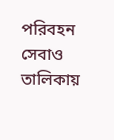পরিবহন সেবাও তালিকায়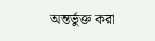অন্তর্ভুক্ত করা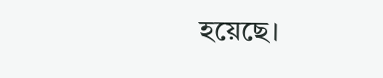হয়েছে।